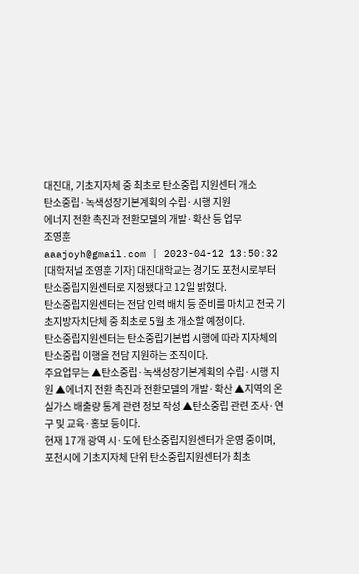대진대, 기초지자체 중 최초로 탄소중립 지원센터 개소
탄소중립·녹색성장기본계획의 수립·시행 지원
에너지 전환 촉진과 전환모델의 개발·확산 등 업무
조영훈
aaajoyh@gmail.com | 2023-04-12 13:50:32
[대학저널 조영훈 기자] 대진대학교는 경기도 포천시로부터 탄소중립지원센터로 지정됐다고 12일 밝혔다.
탄소중립지원센터는 전담 인력 배치 등 준비를 마치고 전국 기초지방자치단체 중 최초로 5월 초 개소할 예정이다.
탄소중립지원센터는 탄소중립기본법 시행에 따라 지자체의 탄소중립 이행을 전담 지원하는 조직이다.
주요업무는 ▲탄소중립·녹색성장기본계획의 수립·시행 지원 ▲에너지 전환 촉진과 전환모델의 개발·확산 ▲지역의 온실가스 배출량 통계 관련 정보 작성 ▲탄소중립 관련 조사·연구 및 교육·홍보 등이다.
현재 17개 광역 시·도에 탄소중립지원센터가 운영 중이며, 포천시에 기초지자체 단위 탄소중립지원센터가 최초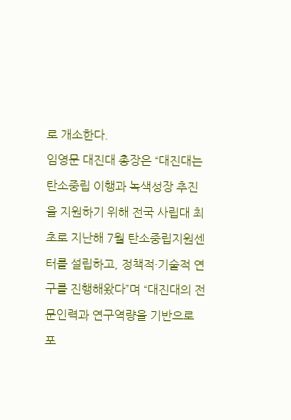로 개소한다.
임영문 대진대 총장은 “대진대는 탄소중립 이행과 녹색성장 추진을 지원하기 위해 전국 사립대 최초로 지난해 7월 탄소중립지원센터를 설립하고, 정책적·기술적 연구를 진행해왔다”며 “대진대의 전문인력과 연구역량을 기반으로 포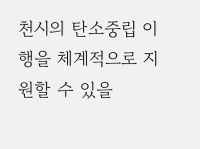천시의 탄소중립 이행을 체계적으로 지원할 수 있을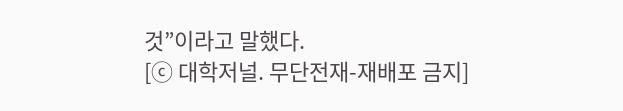것”이라고 말했다.
[ⓒ 대학저널. 무단전재-재배포 금지]